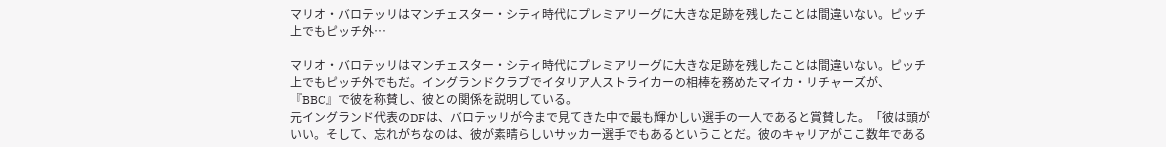マリオ・バロテッリはマンチェスター・シティ時代にプレミアリーグに大きな足跡を残したことは間違いない。ピッチ上でもピッチ外…

マリオ・バロテッリはマンチェスター・シティ時代にプレミアリーグに大きな足跡を残したことは間違いない。ピッチ上でもピッチ外でもだ。イングランドクラブでイタリア人ストライカーの相棒を務めたマイカ・リチャーズが、『BBC』で彼を称賛し、彼との関係を説明している。
元イングランド代表のDFは、バロテッリが今まで見てきた中で最も輝かしい選手の一人であると賞賛した。「彼は頭がいい。そして、忘れがちなのは、彼が素晴らしいサッカー選手でもあるということだ。彼のキャリアがここ数年である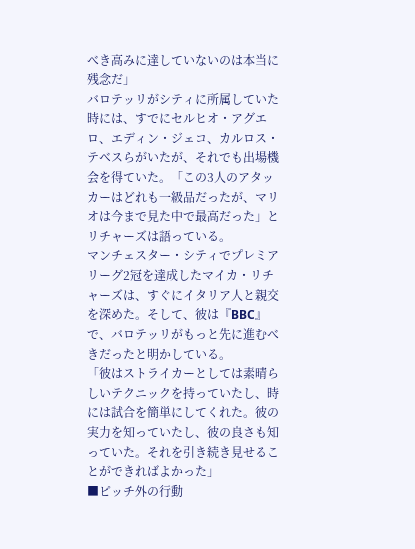べき高みに達していないのは本当に残念だ」
バロテッリがシティに所属していた時には、すでにセルヒオ・アグエロ、エディン・ジェコ、カルロス・テベスらがいたが、それでも出場機会を得ていた。「この3人のアタッカーはどれも一級品だったが、マリオは今まで見た中で最高だった」とリチャーズは語っている。
マンチェスター・シティでプレミアリーグ2冠を達成したマイカ・リチャーズは、すぐにイタリア人と親交を深めた。そして、彼は『BBC』で、バロテッリがもっと先に進むべきだったと明かしている。
「彼はストライカーとしては素晴らしいテクニックを持っていたし、時には試合を簡単にしてくれた。彼の実力を知っていたし、彼の良さも知っていた。それを引き続き見せることができればよかった」
■ピッチ外の行動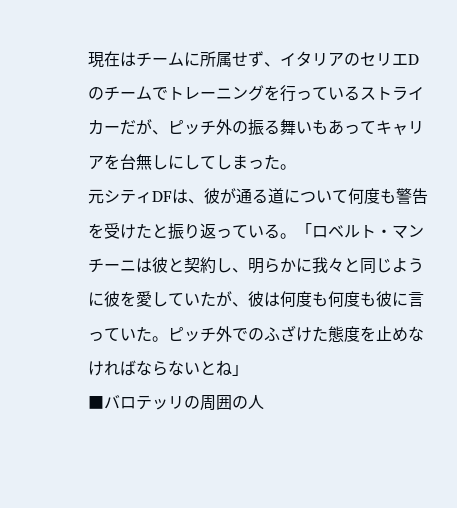現在はチームに所属せず、イタリアのセリエDのチームでトレーニングを行っているストライカーだが、ピッチ外の振る舞いもあってキャリアを台無しにしてしまった。
元シティDFは、彼が通る道について何度も警告を受けたと振り返っている。「ロベルト・マンチーニは彼と契約し、明らかに我々と同じように彼を愛していたが、彼は何度も何度も彼に言っていた。ピッチ外でのふざけた態度を止めなければならないとね」
■バロテッリの周囲の人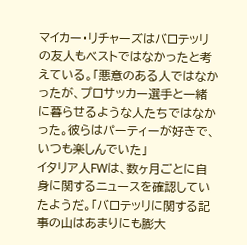マイカー・リチャーズはバロテッリの友人もベストではなかったと考えている。「悪意のある人ではなかったが、プロサッカー選手と一緒に暮らせるような人たちではなかった。彼らはパーティーが好きで、いつも楽しんでいた」
イタリア人FWは、数ヶ月ごとに自身に関するニュースを確認していたようだ。「バロテッリに関する記事の山はあまりにも膨大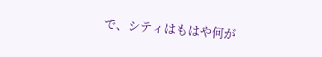で、シティはもはや何が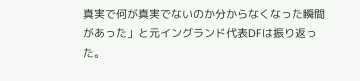真実で何が真実でないのか分からなくなった瞬間があった」と元イングランド代表DFは振り返った。